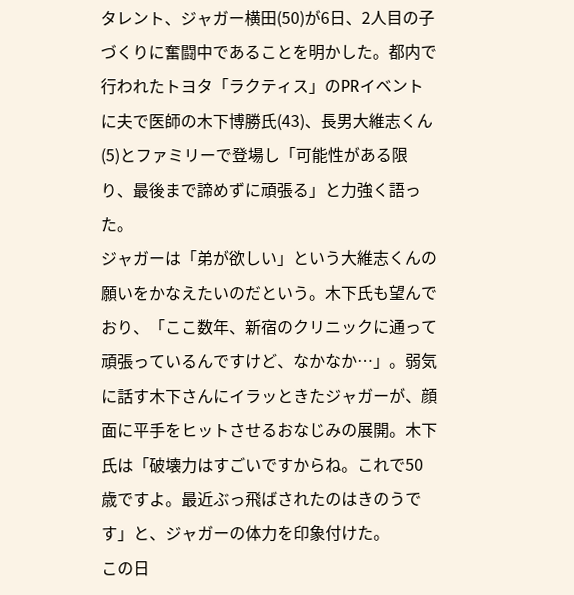タレント、ジャガー横田(50)が6日、2人目の子づくりに奮闘中であることを明かした。都内で行われたトヨタ「ラクティス」のPRイベントに夫で医師の木下博勝氏(43)、長男大維志くん(5)とファミリーで登場し「可能性がある限り、最後まで諦めずに頑張る」と力強く語った。
ジャガーは「弟が欲しい」という大維志くんの願いをかなえたいのだという。木下氏も望んでおり、「ここ数年、新宿のクリニックに通って頑張っているんですけど、なかなか…」。弱気に話す木下さんにイラッときたジャガーが、顔面に平手をヒットさせるおなじみの展開。木下氏は「破壊力はすごいですからね。これで50歳ですよ。最近ぶっ飛ばされたのはきのうです」と、ジャガーの体力を印象付けた。
この日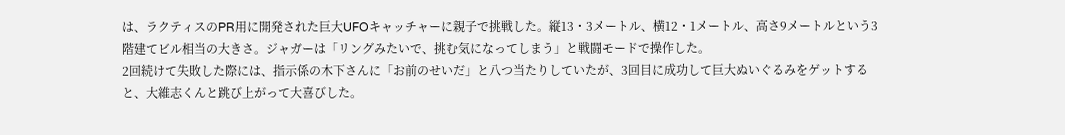は、ラクティスのPR用に開発された巨大UFOキャッチャーに親子で挑戦した。縦13・3メートル、横12・1メートル、高さ9メートルという3階建てビル相当の大きさ。ジャガーは「リングみたいで、挑む気になってしまう」と戦闘モードで操作した。
2回続けて失敗した際には、指示係の木下さんに「お前のせいだ」と八つ当たりしていたが、3回目に成功して巨大ぬいぐるみをゲットすると、大維志くんと跳び上がって大喜びした。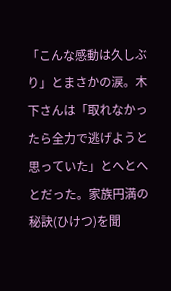「こんな感動は久しぶり」とまさかの涙。木下さんは「取れなかったら全力で逃げようと思っていた」とへとへとだった。家族円満の秘訣(ひけつ)を聞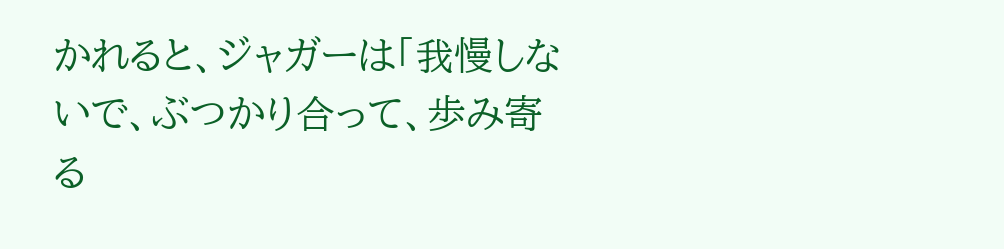かれると、ジャガーは「我慢しないで、ぶつかり合って、歩み寄る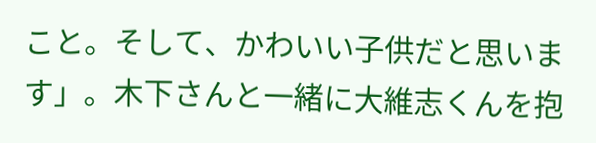こと。そして、かわいい子供だと思います」。木下さんと一緒に大維志くんを抱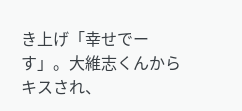き上げ「幸せでーす」。大維志くんからキスされ、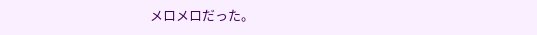メロメロだった。